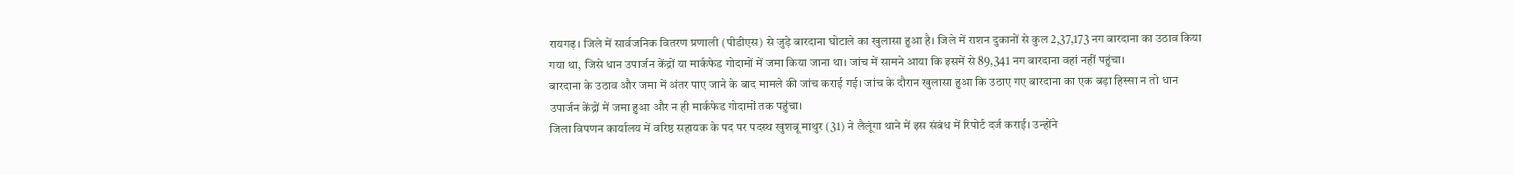रायगढ़। जिले में सार्वजनिक वितरण प्रणाली (पीडीएस) से जुड़े बारदाना घोटाले का खुलासा हुआ है। जिले में राशन दुकानों से कुल 2,37,173 नग बारदाना का उठाव किया गया था, जिसे धान उपार्जन केंद्रों या मार्कफेड गोदामों में जमा किया जाना था। जांच में सामने आया कि इसमें से 89,341 नग बारदाना वहां नहीं पहुंचा।
बारदाना के उठाव और जमा में अंतर पाए जाने के बाद मामले की जांच कराई गई। जांच के दौरान खुलासा हुआ कि उठाए गए बारदाना का एक बड़ा हिस्सा न तो धान उपार्जन केंद्रों में जमा हुआ और न ही मार्कफेड गोदामों तक पहुंचा।
जिला विपणन कार्यालय में वरिष्ठ सहायक के पद पर पदस्थ खुशबू माथुर (31) ने लैलूंगा थाने में इस संबंध में रिपोर्ट दर्ज कराई। उन्होंने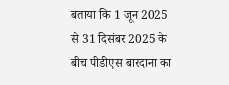बताया कि 1 जून 2025 से 31 दिसंबर 2025 के बीच पीडीएस बारदाना का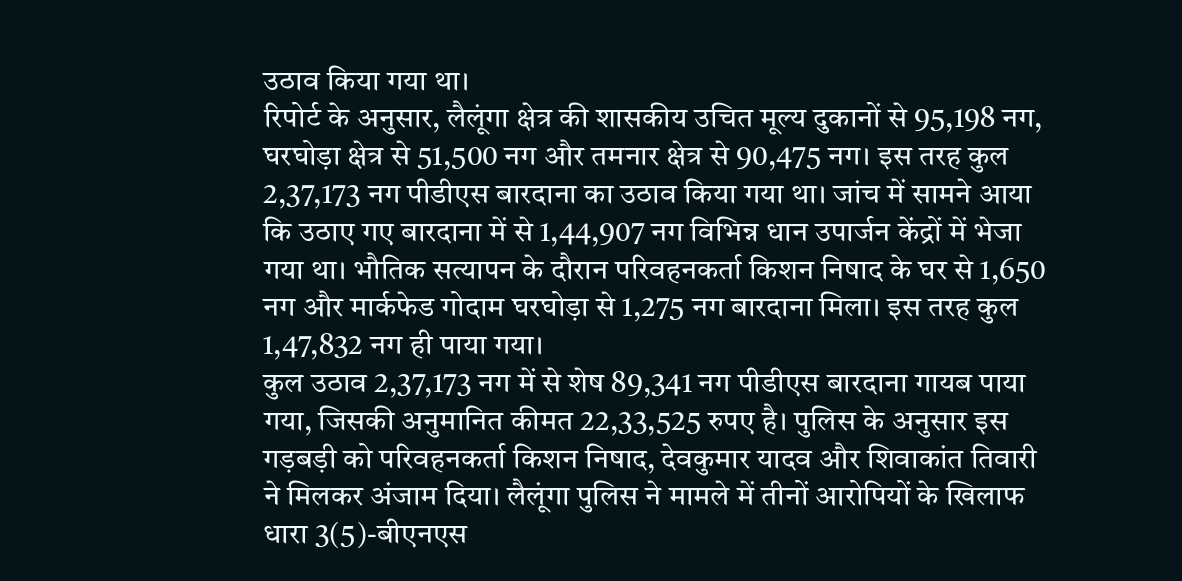उठाव किया गया था।
रिपोर्ट के अनुसार, लैलूंगा क्षेत्र की शासकीय उचित मूल्य दुकानों से 95,198 नग, घरघोड़ा क्षेत्र से 51,500 नग और तमनार क्षेत्र से 90,475 नग। इस तरह कुल 2,37,173 नग पीडीएस बारदाना का उठाव किया गया था। जांच में सामने आया कि उठाए गए बारदाना में से 1,44,907 नग विभिन्न धान उपार्जन केंद्रों में भेजा गया था। भौतिक सत्यापन के दौरान परिवहनकर्ता किशन निषाद के घर से 1,650 नग और मार्कफेड गोदाम घरघोड़ा से 1,275 नग बारदाना मिला। इस तरह कुल 1,47,832 नग ही पाया गया।
कुल उठाव 2,37,173 नग में से शेष 89,341 नग पीडीएस बारदाना गायब पाया गया, जिसकी अनुमानित कीमत 22,33,525 रुपए है। पुलिस के अनुसार इस गड़बड़ी को परिवहनकर्ता किशन निषाद, देवकुमार यादव और शिवाकांत तिवारी ने मिलकर अंजाम दिया। लैलूंगा पुलिस ने मामले में तीनों आरोपियों के खिलाफ धारा 3(5)-बीएनएस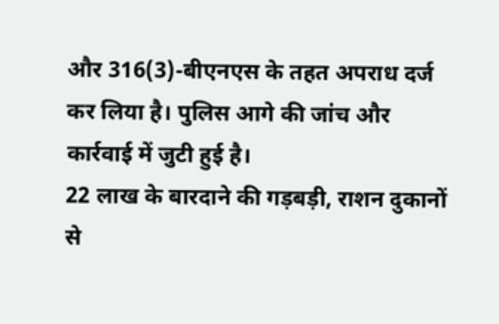और 316(3)-बीएनएस के तहत अपराध दर्ज कर लिया है। पुलिस आगे की जांच और कार्रवाई में जुटी हुई है।
22 लाख के बारदाने की गड़बड़ी, राशन दुकानों से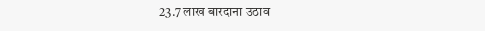23.7 लाख बारदाना उठाव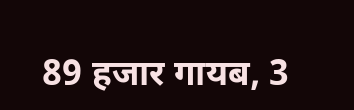89 हजार गायब, 3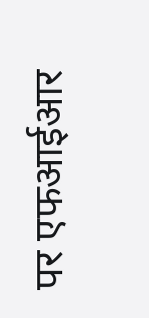पर एफआईआर